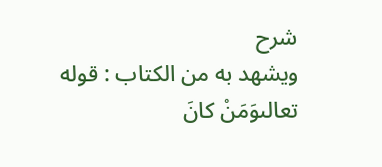شرح
ويشهد به من الكتاب : قوله تعالىوَمَنْ كانَ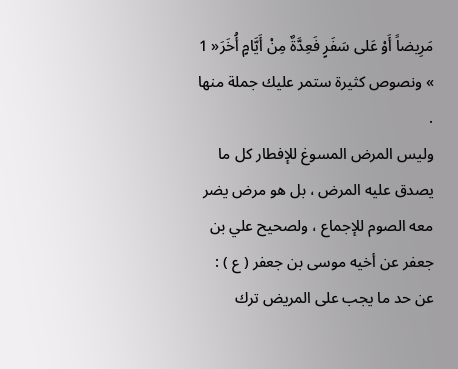مَرِيضاً أَوْ عَلى سَفَرٍ فَعِدَّةٌ مِنْ أَيَّامٍ أُخَرَ« 1 » ونصوص كثيرة ستمر عليك جملة منها .
وليس المرض المسوغ للإفطار كل ما يصدق عليه المرض ، بل هو مرض يضر معه الصوم للإجماع ، ولصحيح علي بن جعفر عن أخيه موسى بن جعفر ( ع ) : عن حد ما يجب على المريض ترك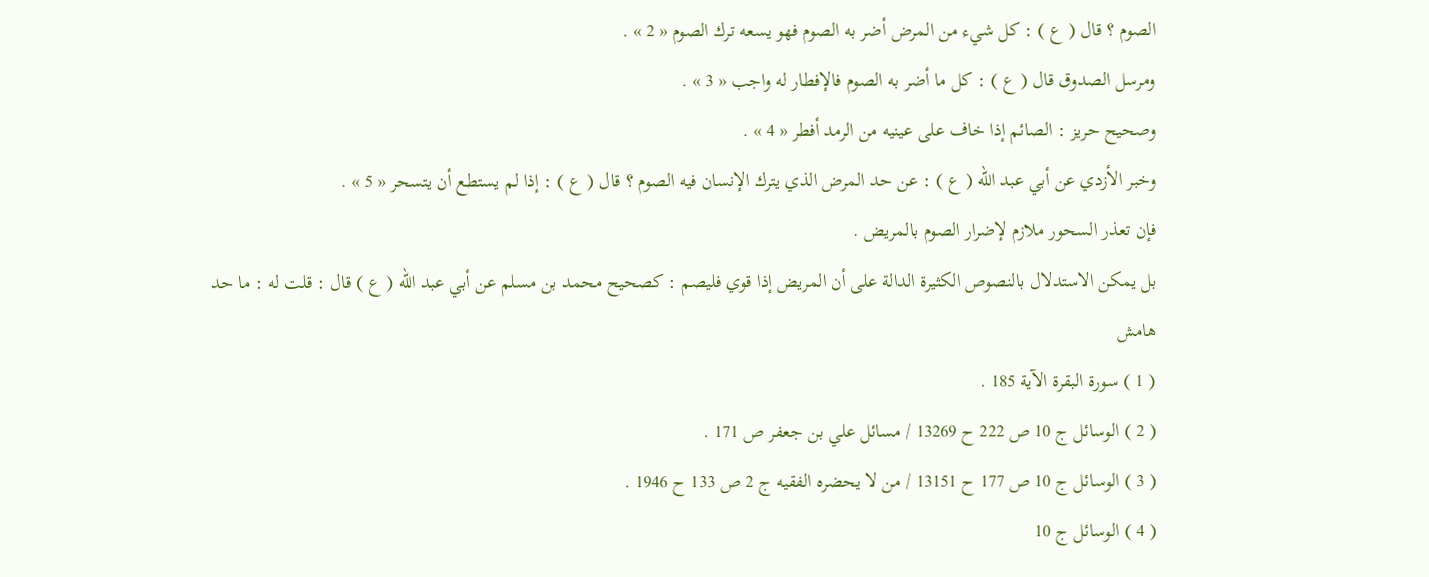الصوم ؟ قال ( ع ) : كل شيء من المرض أضر به الصوم فهو يسعه ترك الصوم « 2 » .
ومرسل الصدوق قال ( ع ) : كل ما أضر به الصوم فالإفطار له واجب « 3 » .
وصحيح حريز : الصائم إذا خاف على عينيه من الرمد أفطر « 4 » .
وخبر الأزدي عن أبي عبد الله ( ع ) : عن حد المرض الذي يترك الإنسان فيه الصوم ؟ قال ( ع ) : إذا لم يستطع أن يتسحر « 5 » .
فإن تعذر السحور ملازم لإضرار الصوم بالمريض .
بل يمكن الاستدلال بالنصوص الكثيرة الدالة على أن المريض إذا قوي فليصم : كصحيح محمد بن مسلم عن أبي عبد الله ( ع ) قال : قلت له : ما حد
هامش
( 1 ) سورة البقرة الآية 185 .
( 2 ) الوسائل ج 10 ص 222 ح 13269 / مسائل علي بن جعفر ص 171 .
( 3 ) الوسائل ج 10 ص 177 ح 13151 / من لا يحضره الفقيه ج 2 ص 133 ح 1946 .
( 4 ) الوسائل ج 10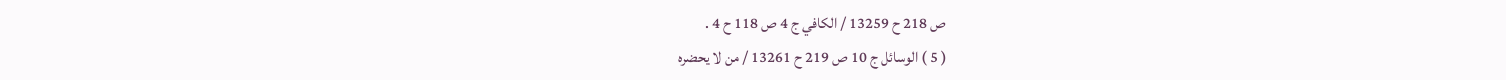ص 218 ح 13259 / الكافي ج 4 ص 118 ح 4 .
( 5 ) الوسائل ج 10 ص 219 ح 13261 / من لا يحضره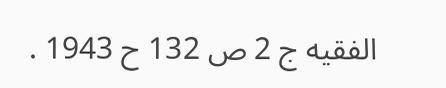الفقيه ج 2 ص 132 ح 1943 .